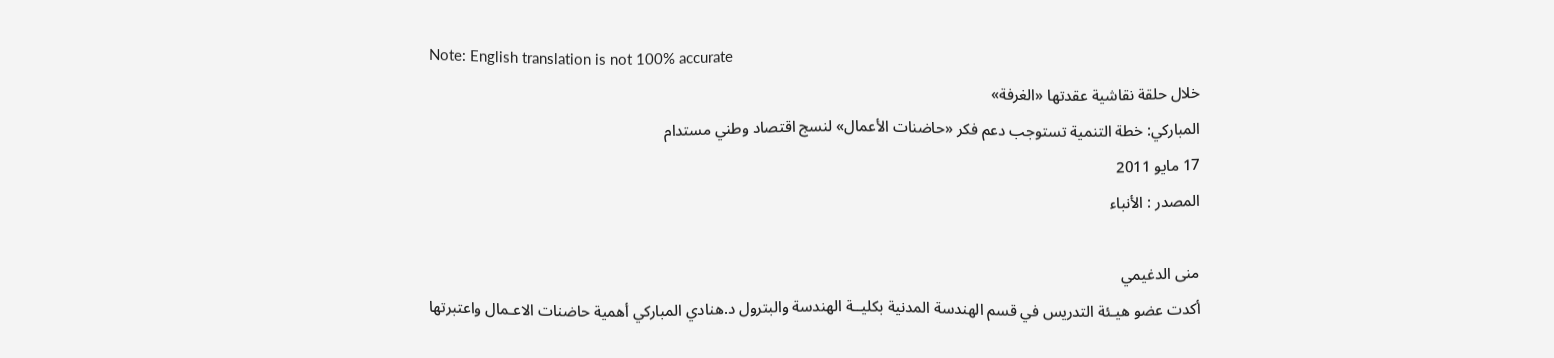Note: English translation is not 100% accurate
خلال حلقة نقاشية عقدتها «الغرفة»
المباركي: خطة التنمية تستوجب دعم فكر «حاضنات الأعمال» لنسج اقتصاد وطني مستدام
17 مايو 2011
المصدر : الأنباء

منى الدغيمي
أكدت عضو هيـئة التدريس في قسم الهندسة المدنية بكليــة الهندسة والبترول د.هنادي المباركي أهمية حاضنات الاعـمال واعتبرتها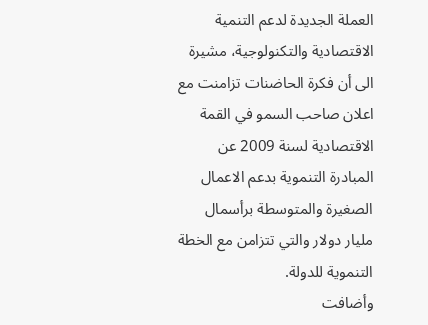العملة الجديدة لدعم التنمية الاقتصادية والتكنولوجية، مشيرة الى أن فكرة الحاضنات تزامنت مع اعلان صاحب السمو في القمة الاقتصادية لسنة 2009 عن المبادرة التنموية بدعم الاعمال الصغيرة والمتوسطة برأسمال مليار دولار والتي تتزامن مع الخطة التنموية للدولة.
وأضافت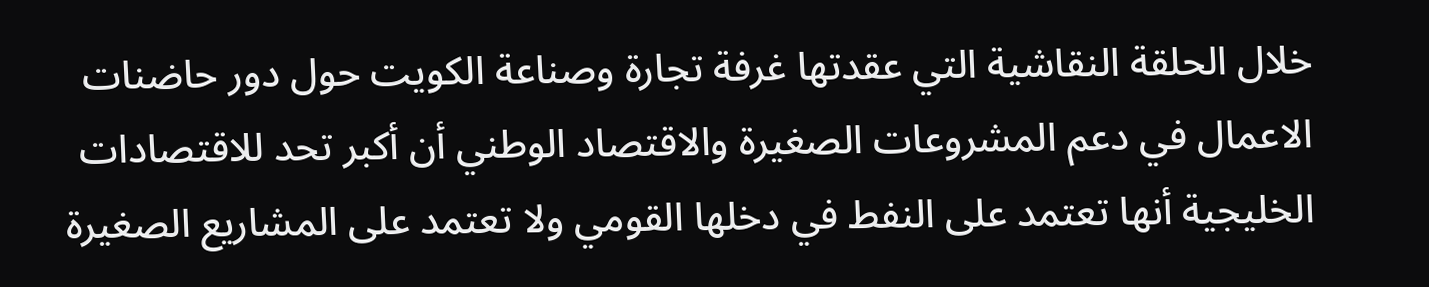خلال الحلقة النقاشية التي عقدتها غرفة تجارة وصناعة الكويت حول دور حاضنات الاعمال في دعم المشروعات الصغيرة والاقتصاد الوطني أن أكبر تحد للاقتصادات الخليجية أنها تعتمد على النفط في دخلها القومي ولا تعتمد على المشاريع الصغيرة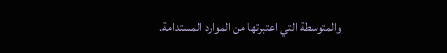والمتوسطة التي اعتبرتها من الموارد المستدامة.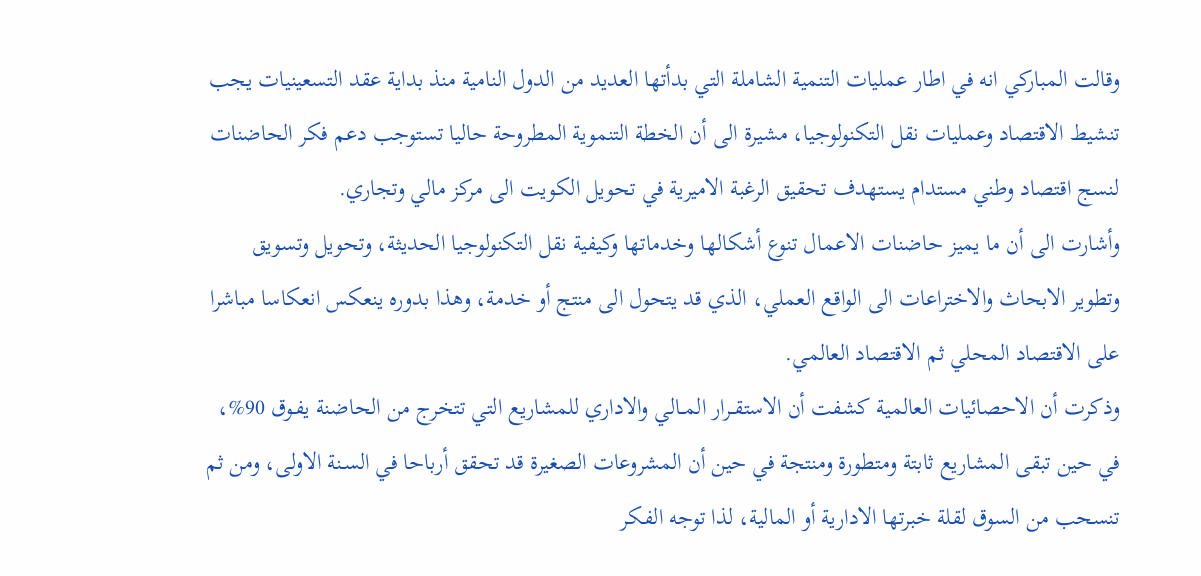وقالت المباركي انه في اطار عمليات التنمية الشاملة التي بدأتها العديد من الدول النامية منذ بداية عقد التسعينيات يجب تنشيط الاقتصاد وعمليات نقل التكنولوجيا، مشيرة الى أن الخطة التنموية المطروحة حاليا تستوجب دعم فكر الحاضنات لنسج اقتصاد وطني مستدام يستهدف تحقيق الرغبة الاميرية في تحويل الكويت الى مركز مالي وتجاري.
وأشارت الى أن ما يميز حاضنات الاعمال تنوع أشكالها وخدماتها وكيفية نقل التكنولوجيا الحديثة، وتحويل وتسويق وتطوير الابحاث والاختراعات الى الواقع العملي، الذي قد يتحول الى منتج أو خدمة، وهذا بدوره ينعكس انعكاسا مباشرا على الاقتصاد المحلي ثم الاقتصاد العالمي.
وذكرت أن الاحصائيات العالمية كشفت أن الاستقــرار المــالي والاداري للمشاريع التي تتخرج من الحاضنة يفـوق 90%، في حين تبقى المشاريع ثابتة ومتطورة ومنتجة في حين أن المشروعات الصغيرة قد تحقق أرباحا في السـنة الاولى، ومن ثم تنسحب من السوق لقلة خبرتها الادارية أو المالية، لذا توجه الفـكر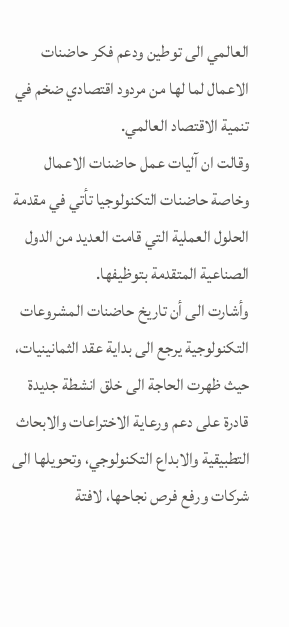العالمي الى توطين ودعم فكر حاضنات الاعمال لما لها من مردود اقتصادي ضخم في تنمية الاقتصاد العالمي.
وقالت ان آليات عمل حاضنات الاعمال وخاصة حاضنات التكنولوجيا تأتي في مقدمة الحلول العملية التي قامت العديد من الدول الصناعية المتقدمة بتوظيفها.
وأشارت الى أن تاريخ حاضنات المشروعات التكنولوجية يرجع الى بداية عقد الثمانينيات، حيث ظهرت الحاجة الى خلق انشطة جديدة قادرة على دعم ورعاية الاختراعات والابحاث التطبيقية والابداع التكنولوجي، وتحويلها الى شركات ورفع فرص نجاحها، لافتة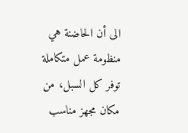الى أن الحاضنة هي منظومة عمل متكاملة توفر كل السبل، من مكان مجهز مناسب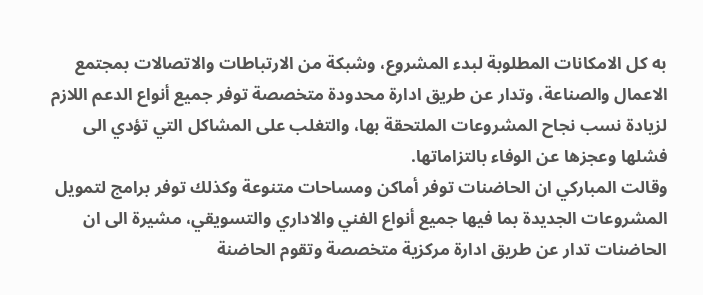به كل الامكانات المطلوبة لبدء المشروع، وشبكة من الارتباطات والاتصالات بمجتمع الاعمال والصناعة، وتدار عن طريق ادارة محدودة متخصصة توفر جميع أنواع الدعم اللازم لزيادة نسب نجاح المشروعات الملتحقة بها، والتغلب على المشاكل التي تؤدي الى فشلها وعجزها عن الوفاء بالتزاماتها.
وقالت المباركي ان الحاضنات توفر أماكن ومساحات متنوعة وكذلك توفر برامج لتمويل المشروعات الجديدة بما فيها جميع أنواع الفني والاداري والتسويقي، مشيرة الى ان الحاضنات تدار عن طريق ادارة مركزية متخصصة وتقوم الحاضنة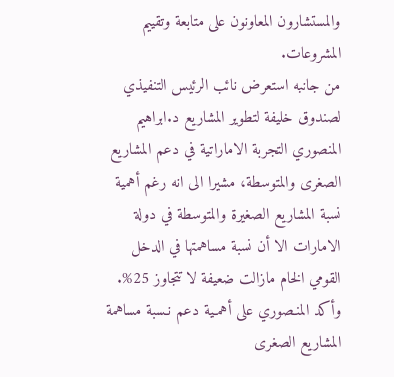والمستشارون المعاونون على متابعة وتقييم المشروعات.
من جانبه استعرض نائب الرئيس التنفيذي لصندوق خليفة لتطوير المشاريع د.ابراهيم المنصوري التجربة الاماراتية في دعم المشاريع الصغرى والمتوسطة، مشيرا الى انه رغم أهمية نسبة المشاريع الصغيرة والمتوسطة في دولة الامارات الا أن نسبة مساهمتها في الدخل القومي الخام مازالت ضعيفة لا تتجاوز 25%.
وأكد المنـصوري على أهمـية دعم نـسبة مساهمة المشاريع الصغرى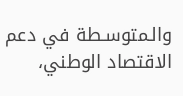والـمتوسـطة في دعم الاقتصاد الوطني،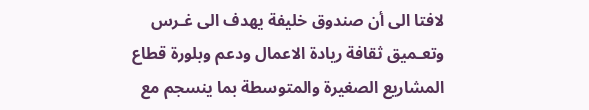لافتا الى أن صندوق خليفة يهدف الى غـرس وتعـميق ثقافة ريادة الاعمال ودعم وبلورة قطاع المشاريع الصغيرة والمتوسطة بما ينسجم مع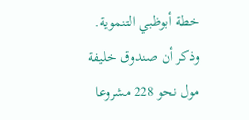خطة أبوظبي التنموية.
وذكر أن صندوق خليفة مول نحو 228 مشروعا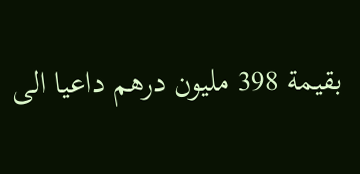بقيمة 398 مليون درهم داعيا الى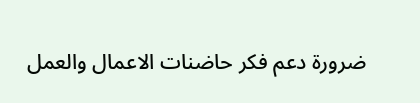ضرورة دعم فكر حاضنات الاعمال والعمل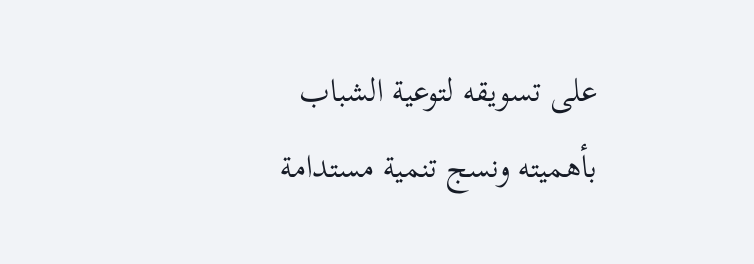على تسويقه لتوعية الشباب بأهميته ونسج تنمية مستدامة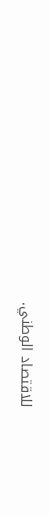للاقتصاد الوطني.